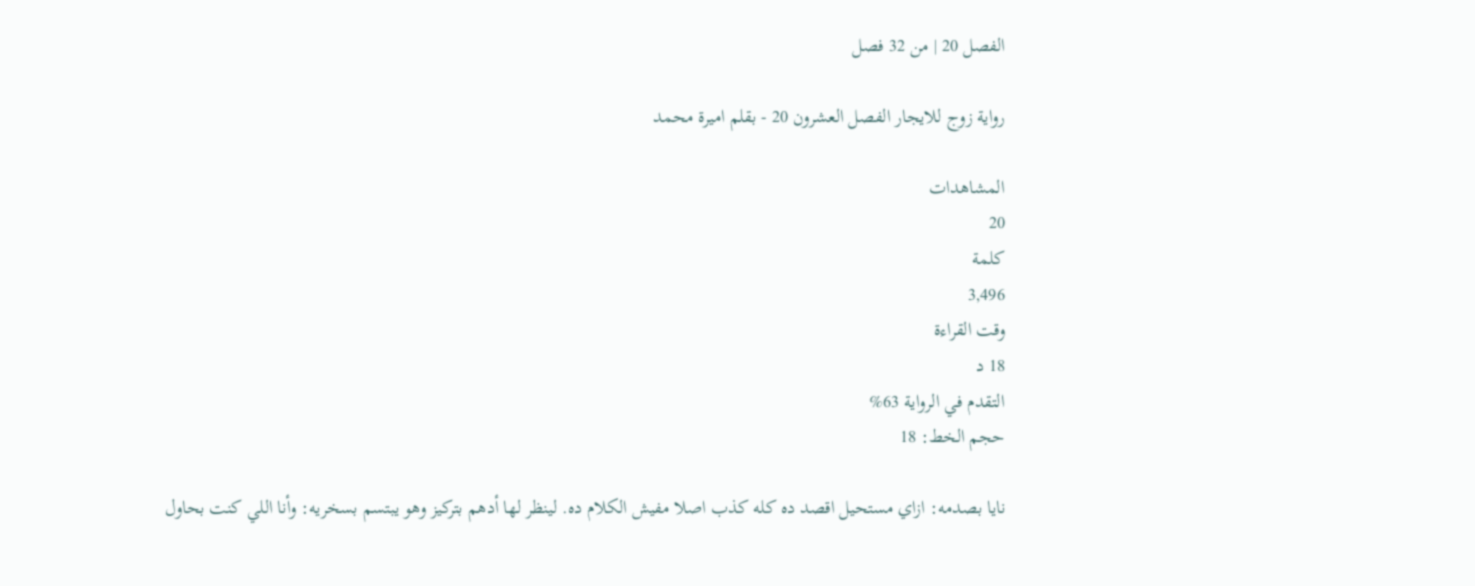الفصل 20 | من 32 فصل

رواية زوج للايجار الفصل العشرون 20 - بقلم اميرة محمد

المشاهدات
20
كلمة
3,496
وقت القراءة
18 د
التقدم في الرواية 63%
حجم الخط: 18

نايا بصدمه: ازاي مستحيل اقصد ده كله كذب اصلا مفيش الكلام ده. لينظر لها أدهم بتركيز وهو يبتسم بسخريه: وأنا اللي كنت بحاول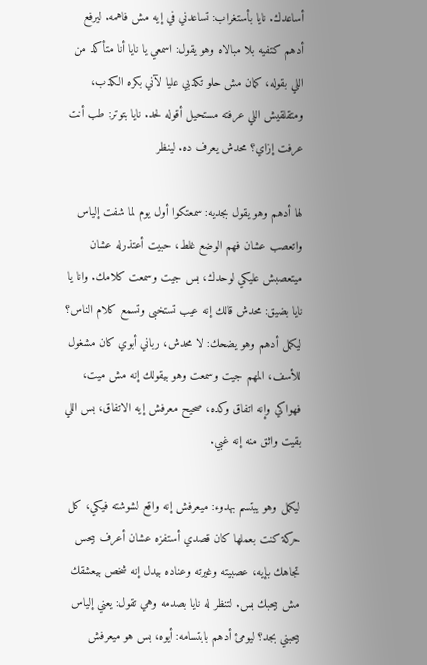أساعدك. نايا بأستغراب: تساعدني في إيه مش فاهمه. ليرفع أدهم كتفيه بلا مبالاه وهو يقول: اسمعي يا نايا أنا متأكد من اللي بقوله، كمان مش حلو تكذبي عليا لآني بكره الكذب، ومتقلقيش اللي عرفته مستحيل أقوله لحد. نايا بتوتر: طب أنت عرفت إزاي؟ محدش يعرف ده. لينظر

لها أدهم وهو يقول بجديه: سمعتكوا أول يوم لما شفت إلياس واتعصب عشان فهم الوضع غلط، حبيت أعتذرله عشان ميتعصبش عليكي لوحدك، بس جيت وسمعت كلامك. وانا يا نايا بضيق: محدش قالك إنه عيب تستخبى وتسمع كلام الناس؟ ليكمل أدهم وهو يضحك: لا محدش، رباني أبوي كان مشغول للأسف، المهم جيت وسمعت وهو بيقولك إنه مش ميت، فهواكي وإنه اتفاق وكده، صحيح معرفش إيه الاتفاق، بس اللي بقيت واثق منه إنه غبي.

ليكمل وهو يبتسم بهدوء: ميعرفش إنه واقع لشوشته فيكي، كل حركة كنت بعملها كان قصدي أستفزه عشان أعرف بيحس تجاهك بإيه، عصبيته وغيرته وعناده بيدل إنه شخص بيعشقك مش بيحبك بس. لتنظر له نايا بصدمه وهي تقول: يعني إلياس بيحبني بجد؟ ليومئ أدهم بابتسامه: أيوه، بس هو ميعرفش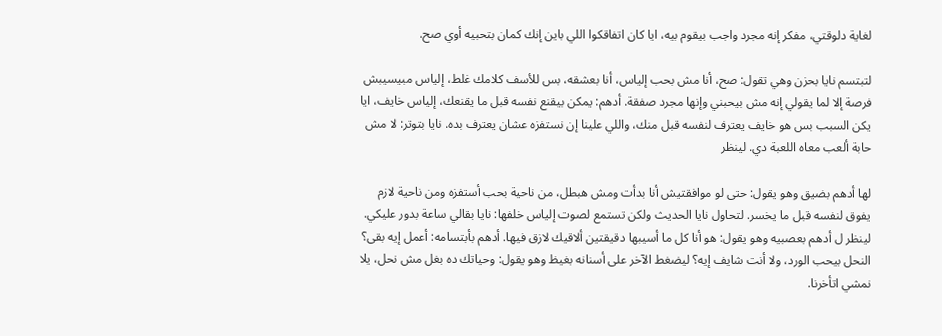لغاية دلوقتي، مفكر إنه مجرد واجب بيقوم بيه، ايا كان اتفاقكوا اللي باين إنك كمان بتحبيه أوي صح.

لتبتسم نايا بحزن وهي تقول: صح، أنا مش بحب إلياس، أنا بعشقه، بس للأسف كلامك غلط، إلياس مبيسيبش فرصة إلا لما يقولي إنه مش بيحبني وإنها مجرد صفقة. أدهم: يمكن بيقنع نفسه قبل ما يقنعك، إلياس خايف، ايا يكن السبب بس هو خايف يعترف لنفسه قبل منك، واللي علينا إن نستفزه عشان يعترف بده. نايا بتوتر: لا مش حابة ألعب معاه اللعبة دي. لينظر

لها أدهم بضيق وهو يقول: حتى لو موافقتيش أنا بدأت ومش هبطل، من ناحية بحب أستفزه ومن ناحية لازم يفوق لنفسه قبل ما يخسر. لتحاول نايا الحديث ولكن تستمع لصوت إلياس خلفها: نايا بقالي ساعة بدور عليكي. لينظر ل أدهم بعصبيه وهو يقول: هو أنا كل ما أسيبها دقيقتين ألاقيك لازق فيها. أدهم بأبتسامه: أعمل إيه بقى؟ النحل بيحب الورد، ولا أنت شايف إيه؟ ليضغط الآخر على أسنانه بغيظ وهو يقول: وحياتك ده بغل مش نحل، يلا نمشي اتأخرنا.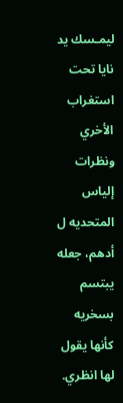ليمـسك يد نايا تحت استغراب الأخري ونظرات إلياس المتحديه ل أدهم، جعله يبتسم بسخريه كأنها يقول لها انظري.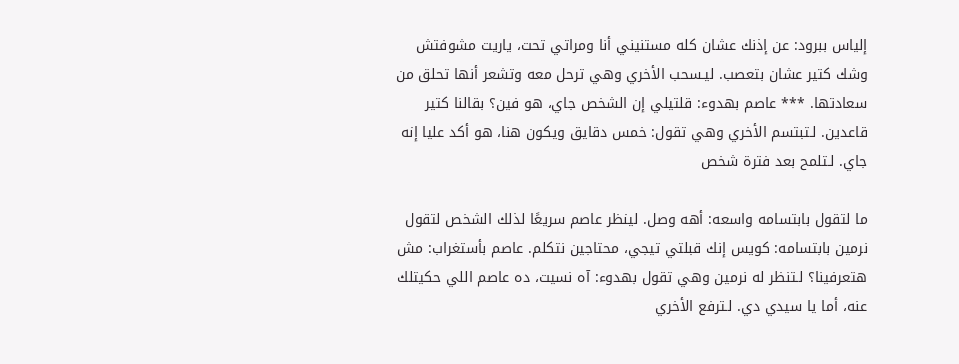إلياس ببرود: عن إذنك عشان كله مستنيني أنا ومراتي تحت، ياريت مشوفتش وشك كتير عشان بتعصب. ليـسحب الأخري وهي ترحل معه وتشعر أنها تحلق من سعادتها. *** عاصم بهدوء: قلتيلي إن الشخص جاي، هو فين؟ بقالنا كتير قاعدين. لـتبتسم الأخري وهي تقول: خمس دقايق ويكون هنا، هو أكد عليا إنه جاي. لـتلمح بعد فترة شخص

ما لتقول بابتسامه واسعه: أهه وصل. لينظر عاصم سريعًا لذلك الشخص لتقول نرمين بابتسامه: كويس إنك قبلتي تيجي، محتاجين نتكلم. عاصم بأستغراب: مش هتعرفينا؟ لـتنظر له نرمين وهي تقول بهدوء: آه نسيت، ده عاصم اللي حكيتلك عنه، أما يا سيدي دي. لـترفع الأخري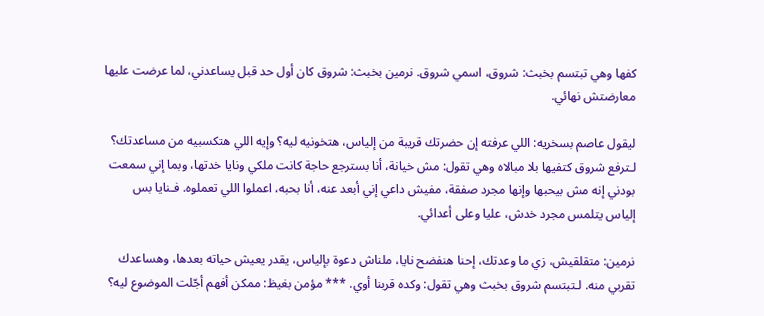كفها وهي تبتسم بخبث: شروق، اسمي شروق. نرمين بخبث: شروق كان أول حد قبل يساعدني، لما عرضت عليها معارضتش نهائي.

ليقول عاصم بسخريه: اللي عرفته إن حضرتك قريبة من إلياس، هتخونيه ليه؟ وإيه اللي هتكسبيه من مساعدتك؟ لـترفع شروق كتفيها بلا مبالاه وهي تقول: مش خيانة، أنا بسترجع حاجة كانت ملكي ونايا خدتها، وبما إني سمعت بودني إنه مش بيحبها وإنها مجرد صفقة، مفيش داعي إني أبعد عنه، أنا بحبه، اعملوا اللي تعملوه. فـنايا بس إلياس يتلمس مجرد خدش، عليا وعلى أعدائي.

نرمين: متقلقيش، زي ما وعدتك، إحنا هنفضح نايا، ملناش دعوة بإلياس، يقدر يعيش حياته بعدها، وهساعدك تقربي منه. لـتبتسم شروق بخبث وهي تقول: وكده قربنا أوي. *** مؤمن بغيظ: ممكن أفهم أجّلت الموضوع ليه؟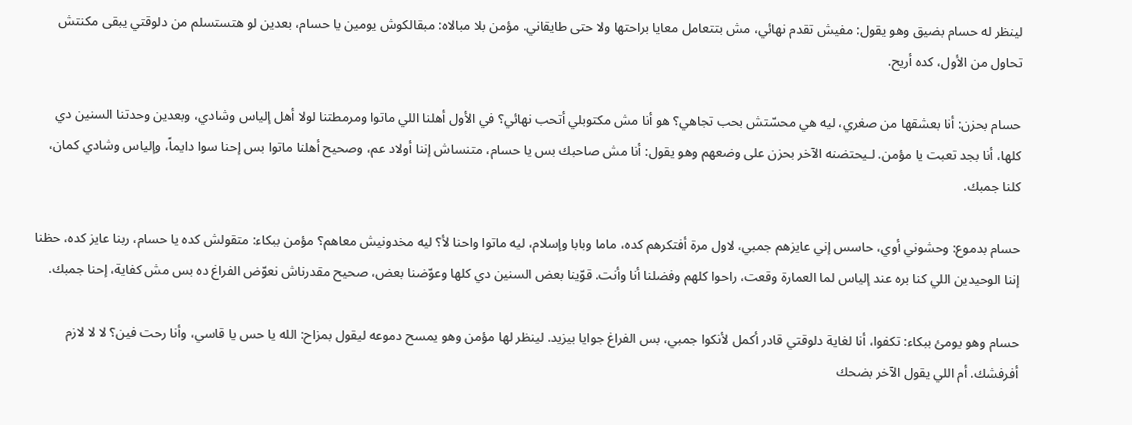لينظر له حسام بضيق وهو يقول: مفيش تقدم نهائي، مش بتتعامل معايا براحتها ولا حتى طايقاني. مؤمن بلا مبالاه: مبقالكوش يومين يا حسام، بعدين لو هتستسلم من دلوقتي يبقى مكنتش تحاول من الأول، كده أريح.

حسام بحزن: أنا بعشقها من صغري، ليه هي محسّتش بحب تجاهي؟ هو أنا مش مكتوبلي أتحب نهائي؟ في الأول أهلنا اللي ماتوا ومرمطتنا لولا أهل إلياس وشادي، وبعدين وحدتنا السنين دي كلها، أنا بجد تعبت يا مؤمن. لـيحتضنه الآخر بحزن على وضعهم وهو يقول: أنا مش صاحبك بس يا حسام، متنساش إننا أولاد عم، وصحيح أهلنا ماتوا بس إحنا سوا دايماً، وإلياس وشادي كمان، كلنا جمبك.

حسام بدموع: وحشوني أوي، حاسس إني عايزهم جمبي، لاول مرة أفتكرهم كده، ماما وبابا وإسلام، ليه ماتوا واحنا لأ؟ ليه مخدونيش معاهم؟ مؤمن ببكاء: متقولش كده يا حسام، ربنا عايز كده، حظنا إننا الوحيدين اللي كنا بره عند إلياس لما العمارة وقعت، راحوا كلهم وفضلنا أنا وأنت. قوّينا بعض السنين دي كلها وعوّضنا بعض، صحيح مقدرناش نعوّض الفراغ ده بس مش كفاية، إحنا جمبك.

حسام وهو يومئ ببكاء: تكفوا، أنا لغاية دلوقتي قادر أكمل لأنكوا جمبي، بس الفراغ جوايا بيزيد. لينظر لها مؤمن وهو يمسح دموعه ليقول بمزاح: الله يا حس يا قاسي، وأنا رحت فين؟ لا لا لازم أفرفشك. أم اللي يقول الآخر بضحك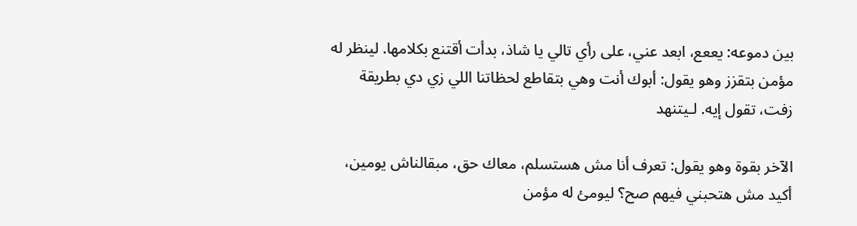بين دموعه: يععع، ابعد عني، على رأي تالي يا شاذ، بدأت أقتنع بكلامها. لينظر له مؤمن بتقزز وهو يقول: أبوك أنت وهي بتقاطع لحظاتنا اللي زي دي بطريقة زفت، تقول إيه. لـيتنهد

الآخر بقوة وهو يقول: تعرف أنا مش هستسلم، معاك حق، مبقالناش يومين، أكيد مش هتحبني فيهم صح؟ ليومئ له مؤمن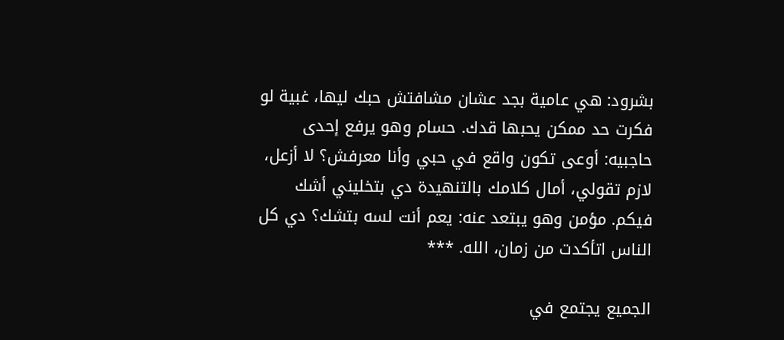بشرود: هي عامية بجد عشان مشافتش حبك ليها، غبية لو فكرت حد ممكن يحبها قدك. حسام وهو يرفع إحدى حاجبيه: أوعى تكون واقع في حبي وأنا معرفش؟ لا أزعل، لازم تقولي، أمال كلامك بالتنهيدة دي بتخليني أشك فيكم. مؤمن وهو يبتعد عنه: يعم أنت لسه بتشك؟ دي كل الناس اتأكدت من زمان، الله. ***

الجميع يجتمع في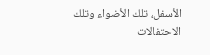الأسفل، تلك الأضواء وتلك الاحتفالات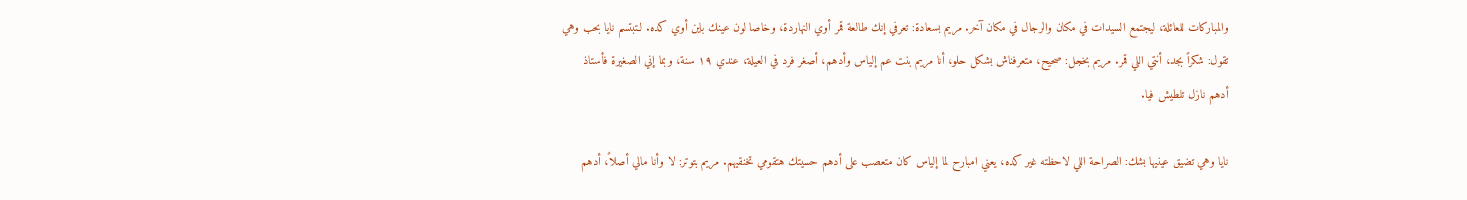والمباركات للعائلة، ليجتمع السيدات في مكان والرجال في مكان آخر. مريم بسعادة: تعرفي إنك طالعة قمر أوي النهاردة، وخاصا لون عينك باين أوي كده. لـتبتسم نايا بحب وهي تقول: شكراً بجد، أنتي اللي قمر. مريم بخجل: صحيح، متعرفناش بشكل حلو، أنا مريم بنت عم إلياس وأدهم، أصغر فرد في العيلة، عندي ١٩ سنة، وبما إني الصغيرة فأستاذ أدهم نازل تلطيش فيا.

نايا وهي تضيق عينيها بشك: الصراحة اللي لاحظته غير كده، يعني امبارح لما إلياس كان متعصب على أدهم حسيتك هتقومي تخنقيهم. مريم بتوتر: لا وأنا مالي أصلاً، أدهم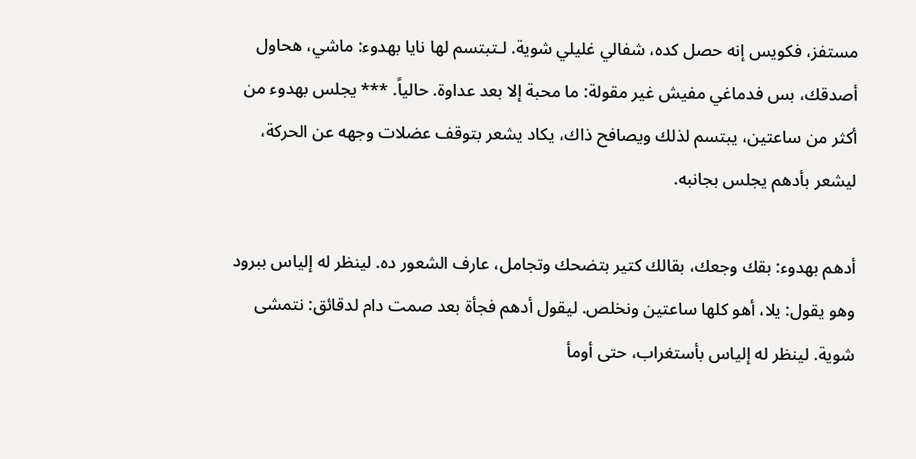مستفز، فكويس إنه حصل كده، شفالي غليلي شوية. لـتبتسم لها نايا بهدوء: ماشي، هحاول أصدقك، بس فدماغي مفيش غير مقولة: ما محبة إلا بعد عداوة. حالياً. *** يجلس بهدوء من أكثر من ساعتين، يبتسم لذلك ويصافح ذاك، يكاد يشعر بتوقف عضلات وجهه عن الحركة، ليشعر بأدهم يجلس بجانبه.

أدهم بهدوء: بقك وجعك، بقالك كتير بتضحك وتجامل، عارف الشعور ده. لينظر له إلياس ببرود وهو يقول: يلا، أهو كلها ساعتين ونخلص. ليقول أدهم فجأة بعد صمت دام لدقائق: نتمشى شوية. لينظر له إلياس بأستغراب، حتى أومأ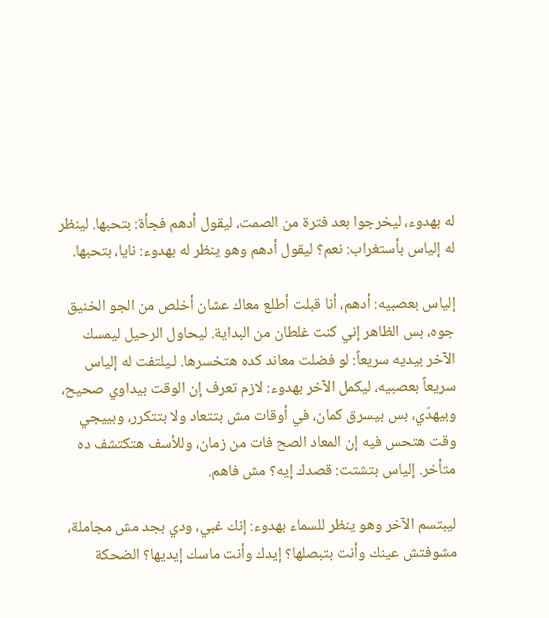له بهدوء، ليخرجوا بعد فترة من الصمت، ليقول أدهم فجأة: بتحبها. لينظر له إلياس بأستغراب: نعم؟ ليقول أدهم وهو ينظر له بهدوء: نايا، بتحبها.

إلياس بعصبيه: أدهم، أنا قبلت أطلع معاك عشان أخلص من الجو الخنيق جوه، بس الظاهر إني كنت غلطان من البداية. ليحاول الرحيل ليمسك الآخر بيديه سريعاً: لو فضلت معاند كده هتخسرها. لـيلتفت له إلياس سريعاً بعصبيه، ليكمل الآخر بهدوء: لازم تعرف إن الوقت بيداوي صحيح، وبيهدّي، بس بيسرق كمان، في أوقات مش بتتعاد ولا بتتكرر، وبييجي وقت هتحس فيه إن المعاد الصح فات من زمان، وللأسف هتكتشف ده متأخر. إلياس بتشتت: قصدك إيه؟ مش فاهم.

ليبتسم الآخر وهو ينظر للسماء بهدوء: إنك غبي، ودي بجد مش مجاملة، مشوفتش عينك وأنت بتبصلها؟ إيدك وأنت ماسك إيديها؟ الضحكة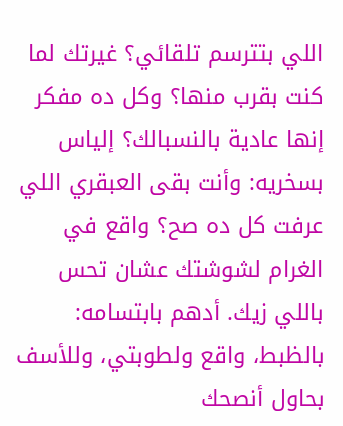اللي بتترسم تلقائي؟ غيرتك لما كنت بقرب منها؟ وكل ده مفكر إنها عادية بالنسبالك؟ إلياس بسخريه: وأنت بقى العبقري اللي عرفت كل ده صح؟ واقع في الغرام لشوشتك عشان تحس باللي زيك. أدهم بابتسامه: بالظبط، واقع ولطوبتي، وللأسف بحاول أنصحك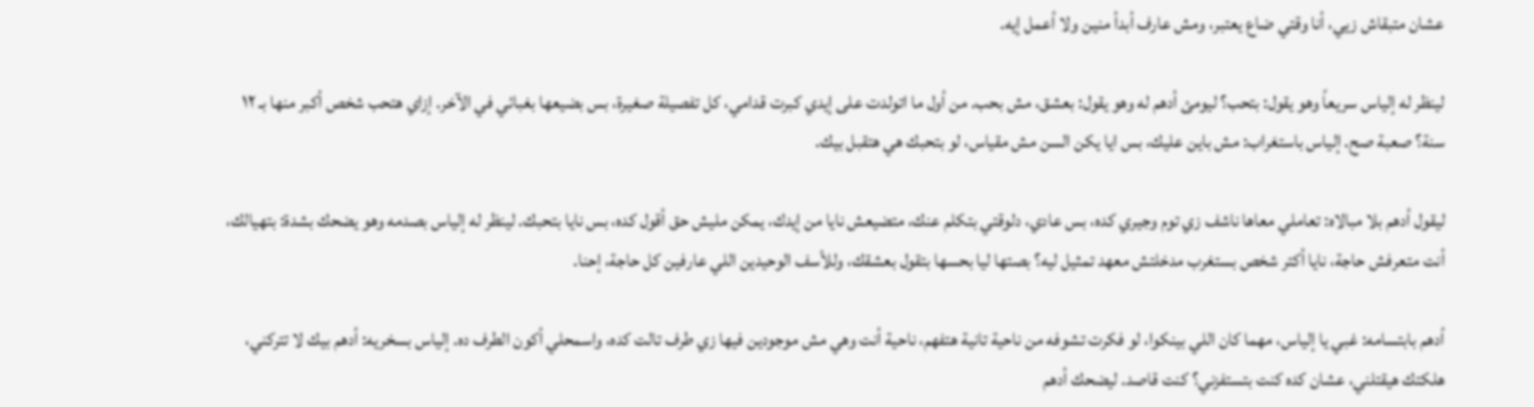عشان متبقاش زيي، أنا وقتي ضاع يعتبر، ومش عارف أبدأ منين ولا أعمل إيه.

لينظر له إلياس سريعاً وهو يقول: بتحب؟ ليومئ أدهم له وهو يقول: بعشق، مش بحب. من أول ما اتولدت على إيدي كبرت قدامي، كل تفصيلة صغيرة، بس بضيعها بغبائي في الآخر. إزاي هتحب شخص أكبر منها بـ ١٢ سنة؟ صعبة صح. إلياس باستغراب: مش باين عليك، بس ايا يكن السن مش مقياس، لو بتحبك هي هتقبل بيك.

ليقول أدهم بلا مبالاه: تعاملي معاها ناشف زي توم وجيري كده، بس عادي، دلوقتي بتكلم عنك، متضيعش نايا من إيدك، يمكن مليش حق أقول كده، بس نايا بتحبك. لينظر له إلياس بصدمه وهو يضحك بشدة: بتهيالك، أنت متعرفش حاجة، نايا أكتر شخص بستغرب مدخلتش معهد تمثيل ليه؟ بصتها ليا بحسها بتقول بعشقك، وللأسف الوحيدين اللي عارفين كل حاجة، إحنا.

أدهم بابتسامه: غبي يا إلياس، مهما كان اللي بينكوا، لو فكرت تشوفه من ناحية تانية هتفهم، ناحية أنت وهي مش موجودين فيها زي طرف تالت كده، واسمحلي أكون الطرف ده. إلياس بسخريه: أدهم بيك لا تتركني، هلكتك هيقتلني، عشان كده كنت بتستفزني؟ كنت قاصد. ليضحك أدهم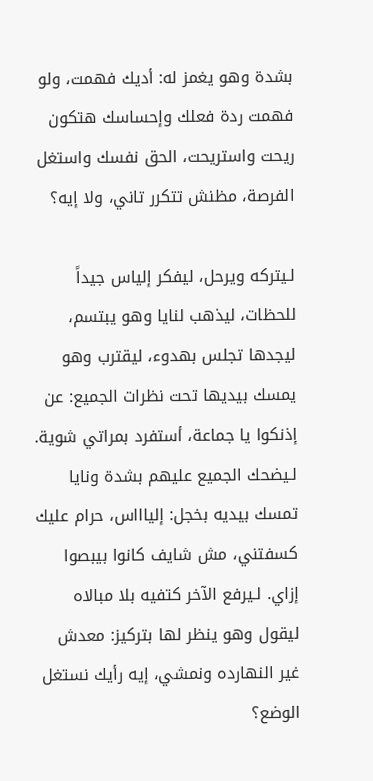بشدة وهو يغمز له: أديك فهمت، ولو فهمت ردة فعلك وإحساسك هتكون ريحت واستريحت، الحق نفسك واستغل الفرصة، مظنش تتكرر تاني، ولا إيه؟

لـيتركه ويرحل، ليفكر إلياس جيداً للحظات، ليذهب لنايا وهو يبتسم، ليجدها تجلس بهدوء، ليقترب وهو يمسك بيديها تحت نظرات الجميع: عن إذنكوا يا جماعة، أستفرد بمراتي شوية. لـيضحك الجميع عليهم بشدة ونايا تمسك بيديه بخجل: إلياااس، حرام عليك كسفتني، مش شايف كانوا بيبصوا إزاي. لـيرفع الآخر كتفيه بلا مبالاه ليقول وهو ينظر لها بتركيز: معدش غير النهارده ونمشي، إيه رأيك نستغل الوضع؟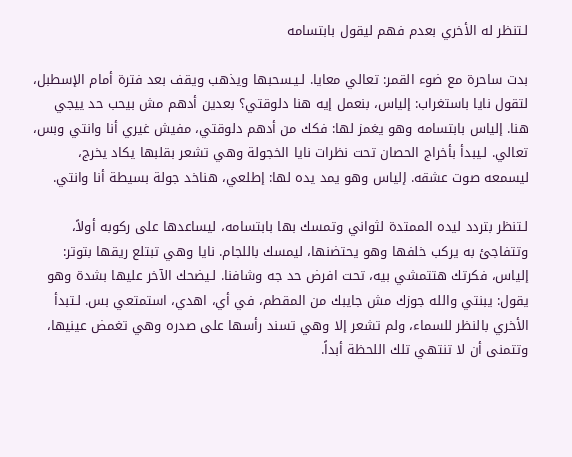لـتنظر له الأخري بعدم فهم ليقول بابتسامه

بدت ساحرة مع ضوء القمر: تعالي معايا. لـيـسحبها ويذهب ويقف بعد فترة أمام الإسطبل، لتقول نايا باستغراب: إلياس، بنعمل إيه هنا دلوقتي؟ بعدين أدهم مش بيحب حد ييجي هنا. إلياس بابتسامه وهو يغمز لها: فكك من أدهم دلوقتي، مفيش غيري أنا وانتي وبس، تعالي. لـيبدأ بأخراج الحصان تحت نظرات نايا الخجولة وهي تشعر بقلبها يكاد يخرج، ليسمعه صوت عشقه. إلياس وهو يمد يده لها: إطلعي، هناخد جولة بسيطة أنا وانتي.

لـتنظر بتردد ليده الممتدة لثواني وتمسك بها بابتسامه، ليساعدها على ركوبه أولاً، وتتفاجئ به يركب خلفها وهو يحتضنها، ليمسك باللجام. نايا وهي تبتلع ريقها بتوتر: إلياس، فكرتك هتتمشي بيه، تحت افرض حد جه وشافنا. لـيضحك الآخر عليها بشدة وهو يقول: يبنتي والله جوزك مش جايبك من المقطم، في أي، اهدي، استمتعي بس. لـتبدأ الأخري بالنظر للسماء، ولم تشعر إلا وهي تسند رأسها على صدره وهي تغمض عينيها، وتتمنى أن لا تنتهي تلك اللحظة أبداً.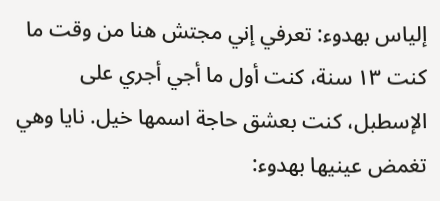إلياس بهدوء: تعرفي إني مجتش هنا من وقت ما كنت ١٣ سنة، كنت أول ما أجي أجري على الإسطبل، كنت بعشق حاجة اسمها خيل. نايا وهي تغمض عينيها بهدوء: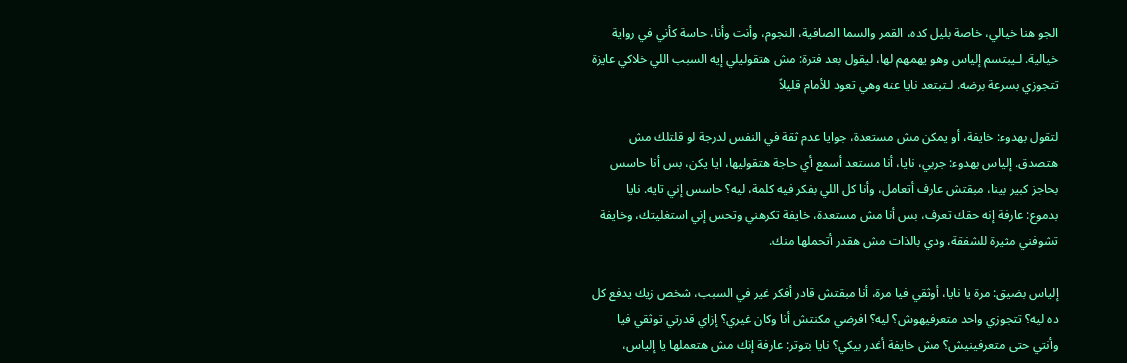الجو هنا خيالي، خاصة بليل كده، القمر والسما الصافية، النجوم، وأنت وأنا، حاسة كأني في رواية خيالية. لـيبتسم إلياس وهو يهمهم لها، ليقول بعد فترة: مش هتقوليلي إيه السبب اللي خلاكي عايزة تتجوزي بسرعة برضه. لـتبتعد نايا عنه وهي تعود للأمام قليلاً

لتقول بهدوء: خايفة، أو يمكن مش مستعدة، جوايا عدم ثقة في النفس لدرجة لو قلتلك مش هتصدق. إلياس بهدوء: جربي، نايا، أنا مستعد أسمع أي حاجة هتقوليها، ايا يكن، بس أنا حاسس بحاجز كبير بينا، مبقتش عارف أتعامل، وأنا كل اللي بفكر فيه كلمة، ليه؟ حاسس إني تايه. نايا بدموع: عارفة إنه حقك تعرف، بس أنا مش مستعدة، خايفة تكرهني وتحس إني استغليتك، وخايفة تشوفني مثيرة للشفقة، ودي بالذات مش هقدر أتحملها منك.

إلياس بضيق: مرة يا نايا، أوثقي فيا مرة، أنا مبقتش قادر أفكر غير في السبب، شخص زيك يدفع كل ده ليه؟ تتجوزي واحد متعرفيهوش؟ ليه؟ افرضي مكنتش أنا وكان غيري؟ إزاي قدرتي توثقي فيا وأنتي حتى متعرفينيش؟ مش خايفة أغدر بيكي؟ نايا بتوتر: عارفة إنك مش هتعملها يا إلياس،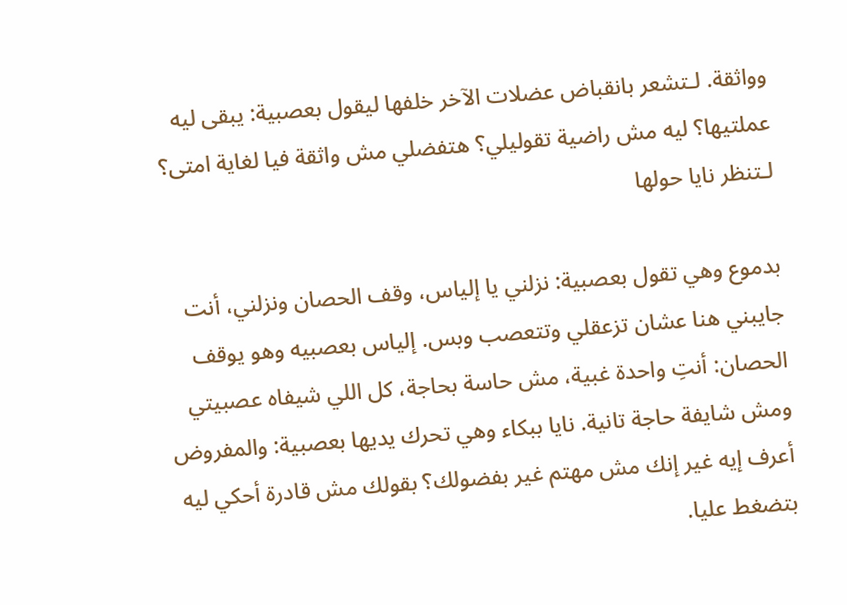وواثقة. لـتشعر بانقباض عضلات الآخر خلفها ليقول بعصبية: يبقى ليه عملتيها؟ ليه مش راضية تقوليلي؟ هتفضلي مش واثقة فيا لغاية امتى؟ لـتنظر نايا حولها

بدموع وهي تقول بعصبية: نزلني يا إلياس، وقف الحصان ونزلني، أنت جايبني هنا عشان تزعقلي وتتعصب وبس. إلياس بعصبيه وهو يوقف الحصان: أنتِ واحدة غبية، مش حاسة بحاجة، كل اللي شيفاه عصبيتي ومش شايفة حاجة تانية. نايا ببكاء وهي تحرك يديها بعصبية: والمفروض أعرف إيه غير إنك مش مهتم غير بفضولك؟ بقولك مش قادرة أحكي ليه بتضغط عليا.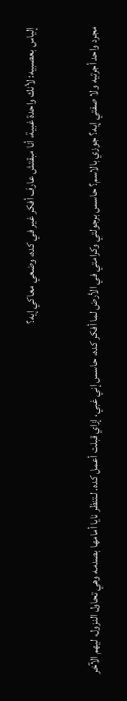إلياس بعصبيه: لأنك واحدة غبية، أنا مبقتش عارف أفكر غير في كده، وضعي معاكي إيه؟

مجرد واحد أجرتيه ولا صفتي إيه؟ جوزي بالاسم؟ حاسس برجولتي وكرامتي في الأرض لما أفكر كده، حاسس إني غبي، إزاي قبلت أعمل كده. لـتنظر نايا أمامها بصدمه وهي تحاول النزول، ليهم الآخر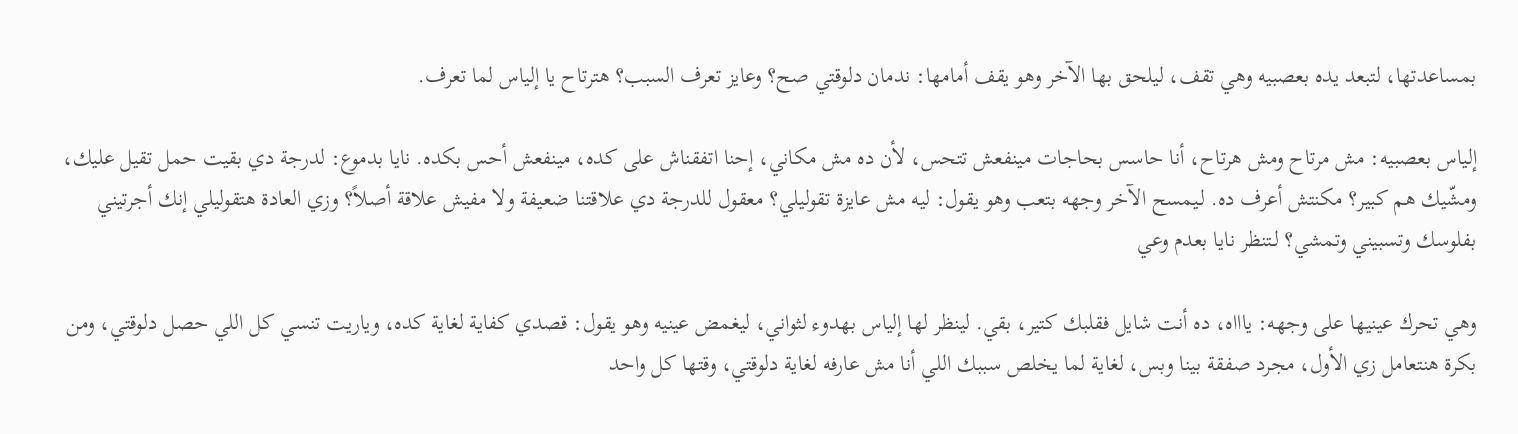بمساعدتها، لتبعد يده بعصبيه وهي تقف، ليلحق بها الآخر وهو يقف أمامها: ندمان دلوقتي صح؟ وعايز تعرف السبب؟ هترتاح يا إلياس لما تعرف.

إلياس بعصبيه: مش مرتاح ومش هرتاح، أنا حاسس بحاجات مينفعش تتحس، لأن ده مش مكاني، إحنا اتفقناش على كده، مينفعش أحس بكده. نايا بدموع: لدرجة دي بقيت حمل تقيل عليك، ومشّيك هم كبير؟ مكنتش أعرف ده. لـيمسح الآخر وجهه بتعب وهو يقول: ليه مش عايزة تقوليلي؟ معقول للدرجة دي علاقتنا ضعيفة ولا مفيش علاقة أصلاً؟ وزي العادة هتقوليلي إنك أجرتيني بفلوسك وتسبيني وتمشي؟ لـتنظر نايا بعدم وعي

وهي تحرك عينيها على وجهه: ياااه، ده أنت شايل فقلبك كتير، بقي. لينظر لها إلياس بهدوء لثواني، ليغمض عينيه وهو يقول: قصدي كفاية لغاية كده، وياريت تنسي كل اللي حصل دلوقتي، ومن بكرة هنتعامل زي الأول، مجرد صفقة بينا وبس، لغاية لما يخلص سببك اللي أنا مش عارفه لغاية دلوقتي، وقتها كل واحد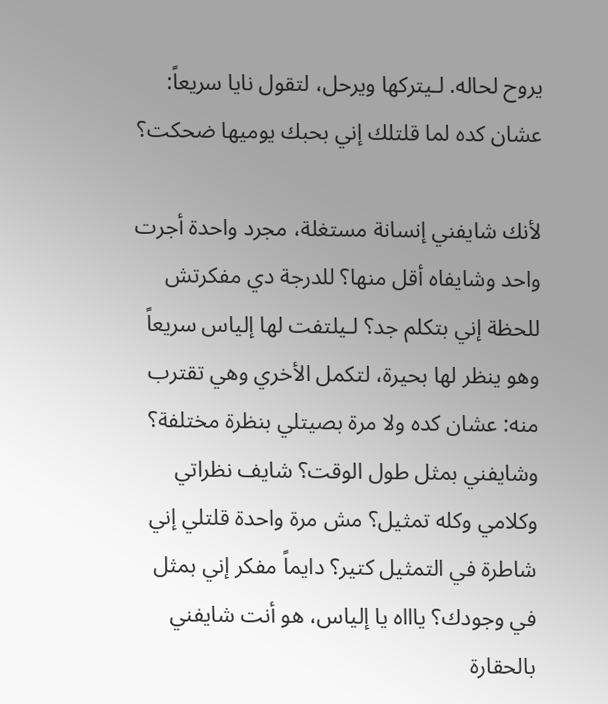يروح لحاله. لـيتركها ويرحل، لتقول نايا سريعاً: عشان كده لما قلتلك إني بحبك يوميها ضحكت؟

لأنك شايفني إنسانة مستغلة، مجرد واحدة أجرت واحد وشايفاه أقل منها؟ للدرجة دي مفكرتش للحظة إني بتكلم جد؟ لـيلتفت لها إلياس سريعاً وهو ينظر لها بحيرة، لتكمل الأخري وهي تقترب منه: عشان كده ولا مرة بصيتلي بنظرة مختلفة؟ وشايفني بمثل طول الوقت؟ شايف نظراتي وكلامي وكله تمثيل؟ مش مرة واحدة قلتلي إني شاطرة في التمثيل كتير؟ دايماً مفكر إني بمثل في وجودك؟ ياااه يا إلياس، هو أنت شايفني بالحقارة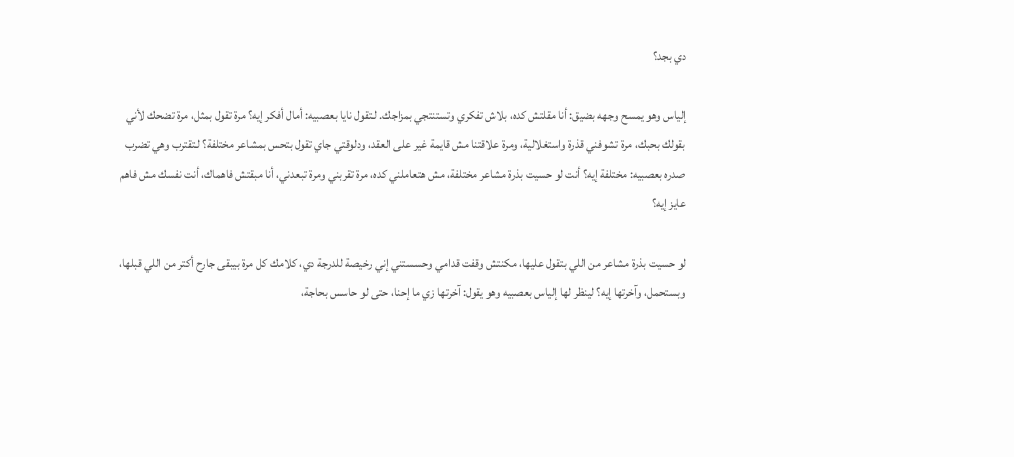دي بجد؟

إلياس وهو يمسح وجهه بضيق: أنا مقلتش كده، بلاش تفكري وتستنتجي بمزاجك. لـتقول نايا بعصبيه: أمال أفكر إيه؟ مرة تقول بمثل، مرة تضحك لأني بقولك بحبك، مرة تشوفني قذرة واستغلالية، ومرة علاقتنا مش قايمة غير على العقد، ودلوقتي جاي تقول بتحس بمشاعر مختلفة؟ لـتقترب وهي تضرب صدره بعصبيه: مختلفة إيه؟ أنت لو حسيت بذرة مشاعر مختلفة، مش هتعاملني كده، مرة تقربني ومرة تبعدني، أنا مبقتش فاهماك، أنت نفسك مش فاهم عايز إيه؟

لو حسيت بذرة مشاعر من اللي بتقول عليها، مكنتش وقفت قدامي وحسستني إني رخيصة للدرجة دي، كلامك كل مرة بيبقى جارح أكتر من اللي قبلها، وبستحمل، وآخرتها إيه؟ لينظر لها إلياس بعصبيه وهو يقول: آخرتها زي ما إحنا، حتى لو حاسس بحاجة،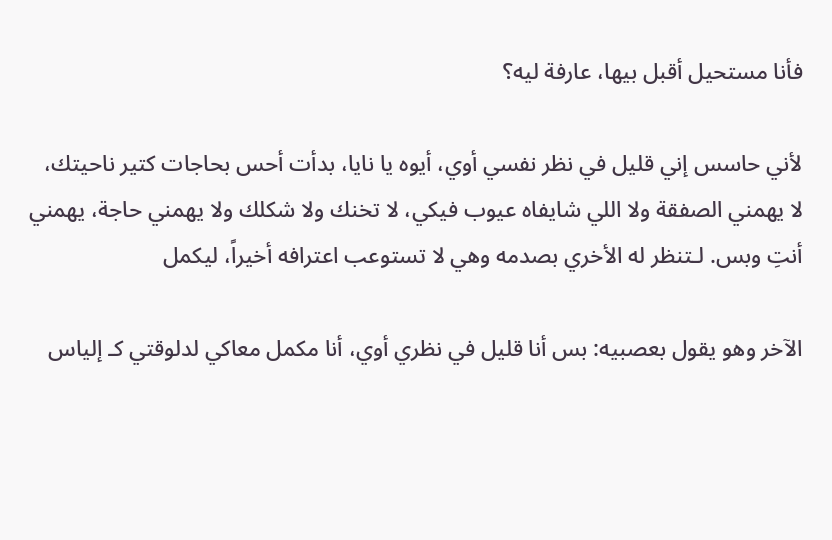فأنا مستحيل أقبل بيها، عارفة ليه؟

لأني حاسس إني قليل في نظر نفسي أوي، أيوه يا نايا، بدأت أحس بحاجات كتير ناحيتك، لا يهمني الصفقة ولا اللي شايفاه عيوب فيكي، لا تخنك ولا شكلك ولا يهمني حاجة، يهمني أنتِ وبس. لـتنظر له الأخري بصدمه وهي لا تستوعب اعترافه أخيراً، ليكمل

الآخر وهو يقول بعصبيه: بس أنا قليل في نظري أوي، أنا مكمل معاكي لدلوقتي كـ إلياس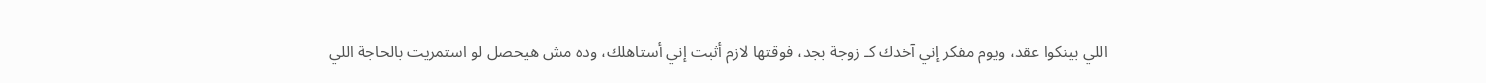اللي بينكوا عقد، ويوم مفكر إني آخدك كـ زوجة بجد، فوقتها لازم أثبت إني أستاهلك، وده مش هيحصل لو استمريت بالحاجة اللي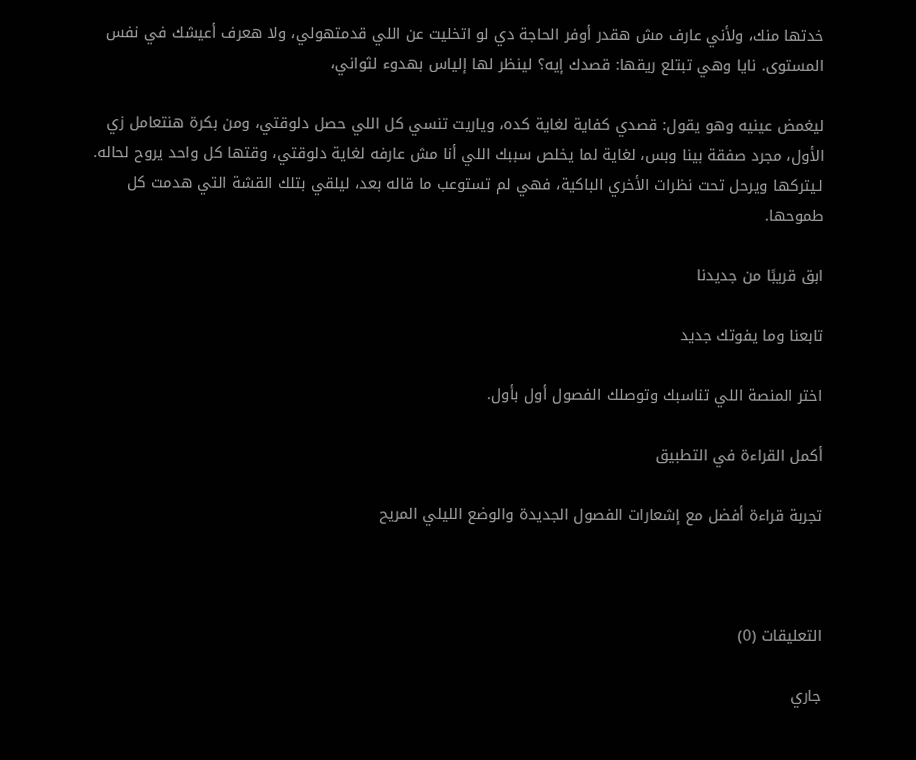خدتها منك، ولأني عارف مش هقدر أوفر الحاجة دي لو اتخليت عن اللي قدمتهولي، ولا هعرف أعيشك في نفس المستوى. نايا وهي تبتلع ريقها: قصدك إيه؟ لينظر لها إلياس بهدوء لثواني،

ليغمض عينيه وهو يقول: قصدي كفاية لغاية كده، وياريت تنسي كل اللي حصل دلوقتي، ومن بكرة هنتعامل زي الأول، مجرد صفقة بينا وبس، لغاية لما يخلص سببك اللي أنا مش عارفه لغاية دلوقتي، وقتها كل واحد يروح لحاله. لـيتركها ويرحل تحت نظرات الأخري الباكية، فهي لم تستوعب ما قاله بعد، ليلقي بتلك القشة التي هدمت كل طموحها.

ابق قريبًا من جديدنا

تابعنا وما يفوتك جديد

اختر المنصة اللي تناسبك وتوصلك الفصول أول بأول.

أكمل القراءة في التطبيق

تجربة قراءة أفضل مع إشعارات الفصول الجديدة والوضع الليلي المريح



التعليقات (0)

جاري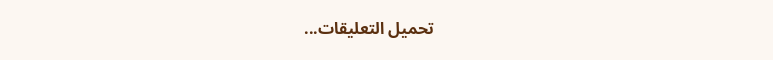تحميل التعليقات...